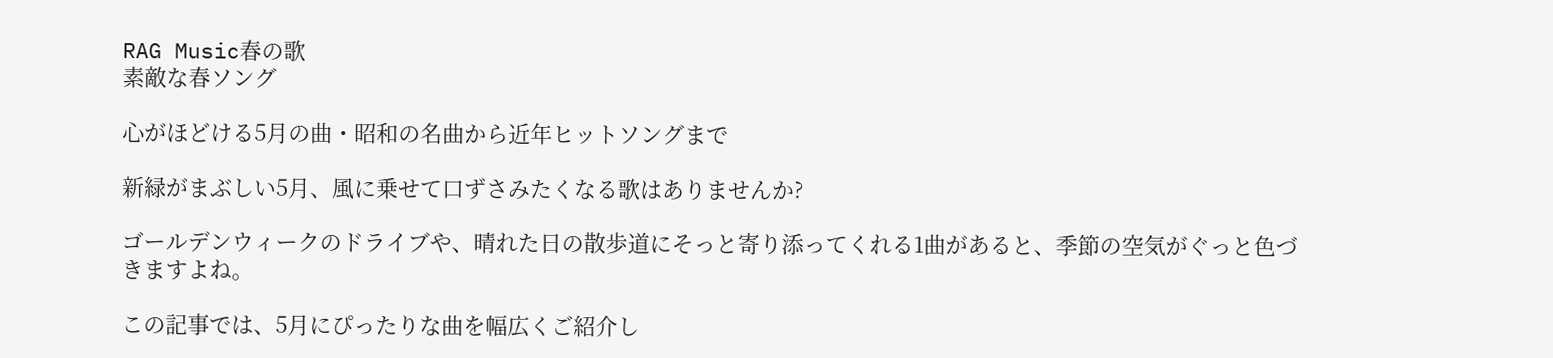RAG Music春の歌
素敵な春ソング

心がほどける5月の曲・昭和の名曲から近年ヒットソングまで

新緑がまぶしい5月、風に乗せて口ずさみたくなる歌はありませんか?

ゴールデンウィークのドライブや、晴れた日の散歩道にそっと寄り添ってくれる1曲があると、季節の空気がぐっと色づきますよね。

この記事では、5月にぴったりな曲を幅広くご紹介し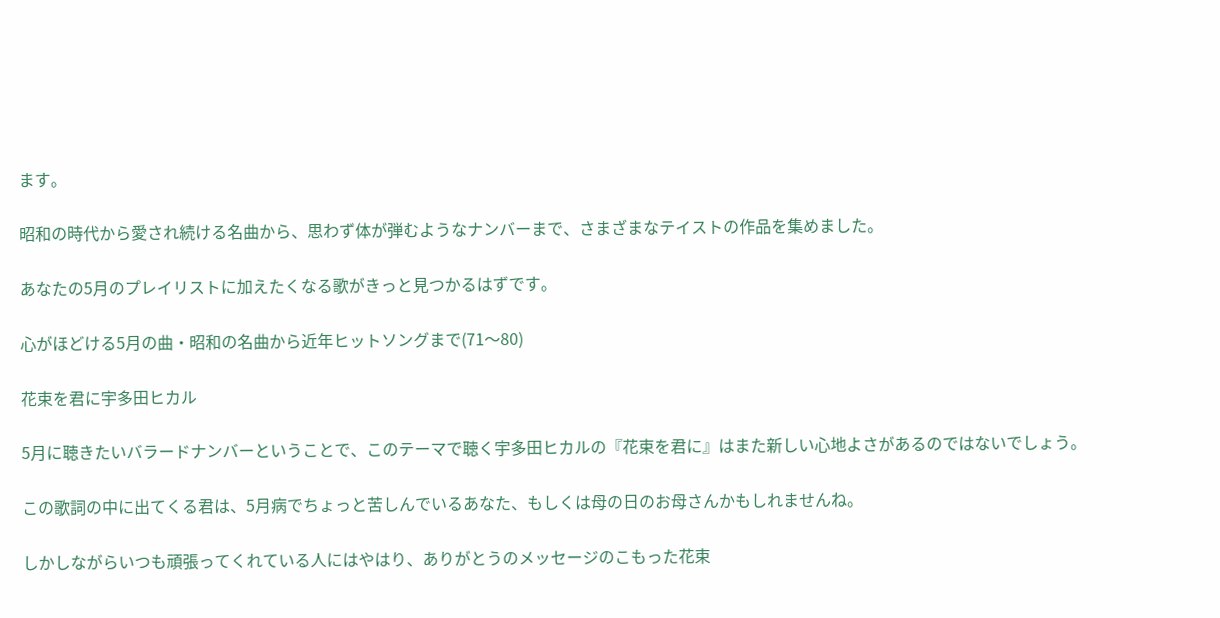ます。

昭和の時代から愛され続ける名曲から、思わず体が弾むようなナンバーまで、さまざまなテイストの作品を集めました。

あなたの5月のプレイリストに加えたくなる歌がきっと見つかるはずです。

心がほどける5月の曲・昭和の名曲から近年ヒットソングまで(71〜80)

花束を君に宇多田ヒカル

5月に聴きたいバラードナンバーということで、このテーマで聴く宇多田ヒカルの『花束を君に』はまた新しい心地よさがあるのではないでしょう。

この歌詞の中に出てくる君は、5月病でちょっと苦しんでいるあなた、もしくは母の日のお母さんかもしれませんね。

しかしながらいつも頑張ってくれている人にはやはり、ありがとうのメッセージのこもった花束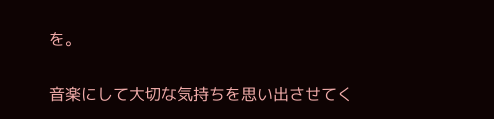を。

音楽にして大切な気持ちを思い出させてく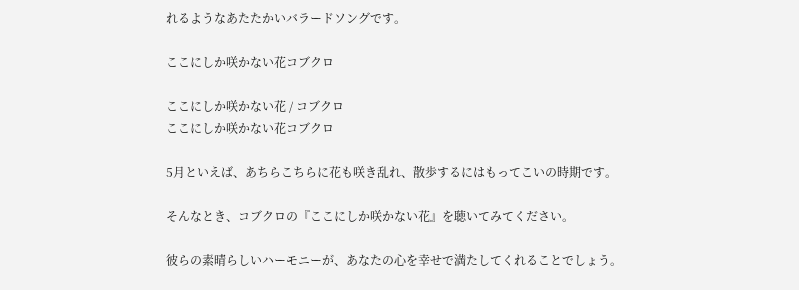れるようなあたたかいバラードソングです。

ここにしか咲かない花コブクロ

ここにしか咲かない花 / コブクロ
ここにしか咲かない花コブクロ

5月といえば、あちらこちらに花も咲き乱れ、散歩するにはもってこいの時期です。

そんなとき、コブクロの『ここにしか咲かない花』を聴いてみてください。

彼らの素晴らしいハーモニーが、あなたの心を幸せで満たしてくれることでしょう。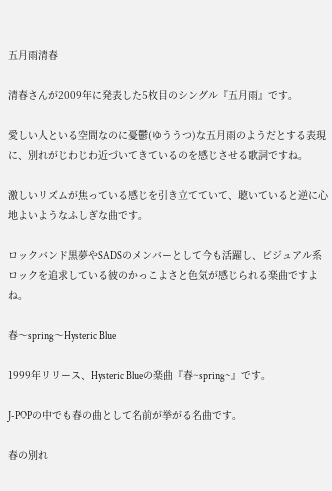五月雨清春

清春さんが2009年に発表した5枚目のシングル『五月雨』です。

愛しい人といる空間なのに憂鬱(ゆううつ)な五月雨のようだとする表現に、別れがじわじわ近づいてきているのを感じさせる歌詞ですね。

激しいリズムが焦っている感じを引き立てていて、聴いていると逆に心地よいようなふしぎな曲です。

ロックバンド黒夢やSADSのメンバーとして今も活躍し、ビジュアル系ロックを追求している彼のかっこよさと色気が感じられる楽曲ですよね。

春〜spring〜Hysteric Blue

1999年リリース、Hysteric Blueの楽曲『春~spring~』です。

J-POPの中でも春の曲として名前が挙がる名曲です。

春の別れ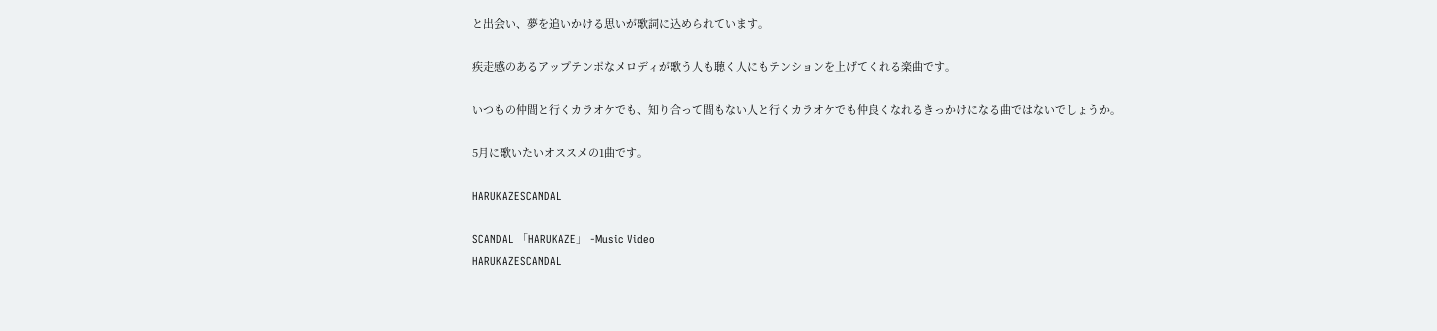と出会い、夢を追いかける思いが歌詞に込められています。

疾走感のあるアップテンポなメロディが歌う人も聴く人にもテンションを上げてくれる楽曲です。

いつもの仲間と行くカラオケでも、知り合って間もない人と行くカラオケでも仲良くなれるきっかけになる曲ではないでしょうか。

5月に歌いたいオススメの1曲です。

HARUKAZESCANDAL

SCANDAL 「HARUKAZE」 ‐Music Video
HARUKAZESCANDAL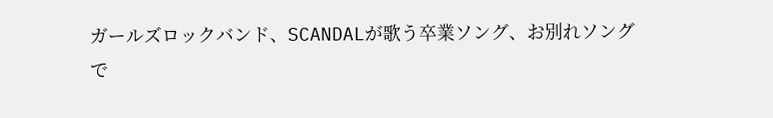ガールズロックバンド、SCANDALが歌う卒業ソング、お別れソングで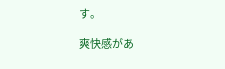す。

爽快感があ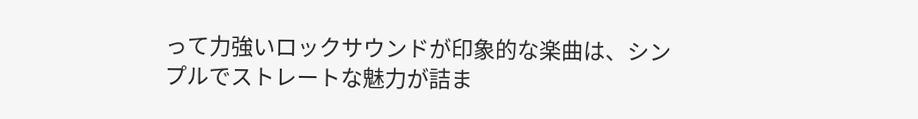って力強いロックサウンドが印象的な楽曲は、シンプルでストレートな魅力が詰ま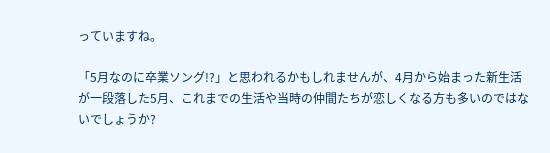っていますね。

「5月なのに卒業ソング!?」と思われるかもしれませんが、4月から始まった新生活が一段落した5月、これまでの生活や当時の仲間たちが恋しくなる方も多いのではないでしょうか?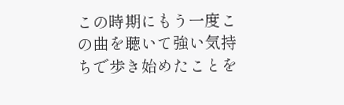この時期にもう一度この曲を聴いて強い気持ちで歩き始めたことを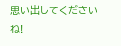思い出してくださいね!